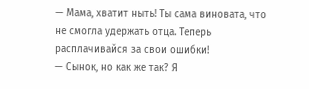— Мама, хватит ныть! Ты сама виновата, что не смогла удержать отца. Теперь расплачивайся за свои ошибки!
— Сынок, но как же так? Я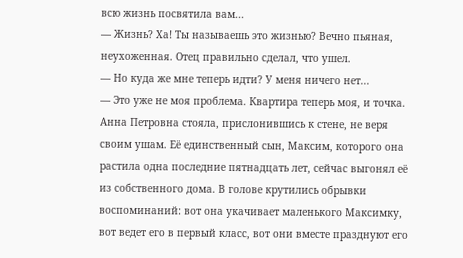всю жизнь посвятила вам...
— Жизнь? Ха! Ты называешь это жизнью? Вечно пьяная, неухоженная. Отец правильно сделал, что ушел.
— Но куда же мне теперь идти? У меня ничего нет...
— Это уже не моя проблема. Квартира теперь моя, и точка.
Анна Петровна стояла, прислонившись к стене, не веря своим ушам. Её единственный сын, Максим, которого она растила одна последние пятнадцать лет, сейчас выгонял её из собственного дома. В голове крутились обрывки воспоминаний: вот она укачивает маленького Максимку, вот ведет его в первый класс, вот они вместе празднуют его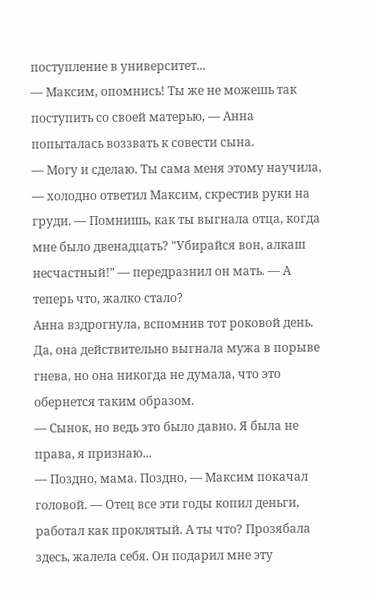поступление в университет...
— Максим, опомнись! Ты же не можешь так поступить со своей матерью, — Анна попыталась воззвать к совести сына.
— Могу и сделаю. Ты сама меня этому научила, — холодно ответил Максим, скрестив руки на груди. — Помнишь, как ты выгнала отца, когда мне было двенадцать? "Убирайся вон, алкаш несчастный!" — передразнил он мать. — А теперь что, жалко стало?
Анна вздрогнула, вспомнив тот роковой день. Да, она действительно выгнала мужа в порыве гнева, но она никогда не думала, что это обернется таким образом.
— Сынок, но ведь это было давно. Я была не права, я признаю...
— Поздно, мама. Поздно, — Максим покачал головой. — Отец все эти годы копил деньги, работал как проклятый. А ты что? Прозябала здесь, жалела себя. Он подарил мне эту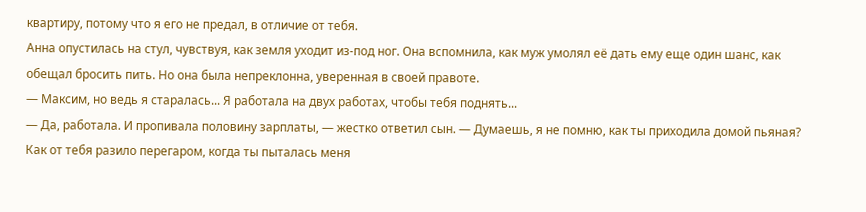квартиру, потому что я его не предал, в отличие от тебя.
Анна опустилась на стул, чувствуя, как земля уходит из-под ног. Она вспомнила, как муж умолял её дать ему еще один шанс, как обещал бросить пить. Но она была непреклонна, уверенная в своей правоте.
— Максим, но ведь я старалась... Я работала на двух работах, чтобы тебя поднять...
— Да, работала. И пропивала половину зарплаты, — жестко ответил сын. — Думаешь, я не помню, как ты приходила домой пьяная? Как от тебя разило перегаром, когда ты пыталась меня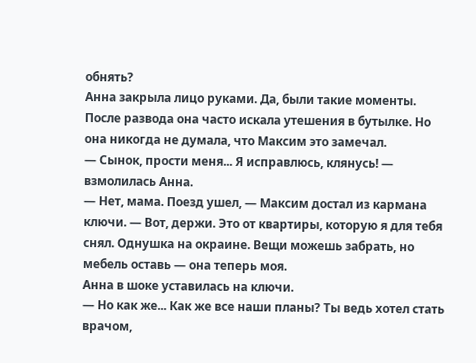обнять?
Анна закрыла лицо руками. Да, были такие моменты. После развода она часто искала утешения в бутылке. Но она никогда не думала, что Максим это замечал.
— Сынок, прости меня... Я исправлюсь, клянусь! — взмолилась Анна.
— Нет, мама. Поезд ушел, — Максим достал из кармана ключи. — Вот, держи. Это от квартиры, которую я для тебя снял. Однушка на окраине. Вещи можешь забрать, но мебель оставь — она теперь моя.
Анна в шоке уставилась на ключи.
— Но как же... Как же все наши планы? Ты ведь хотел стать врачом,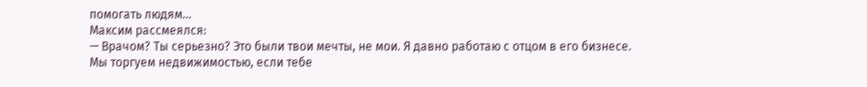помогать людям...
Максим рассмеялся:
— Врачом? Ты серьезно? Это были твои мечты, не мои. Я давно работаю с отцом в его бизнесе. Мы торгуем недвижимостью, если тебе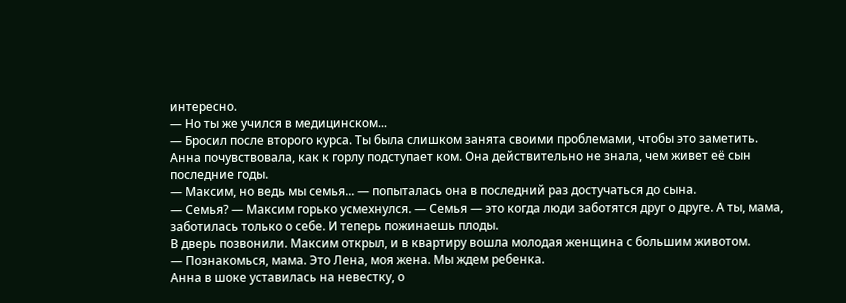интересно.
— Но ты же учился в медицинском...
— Бросил после второго курса. Ты была слишком занята своими проблемами, чтобы это заметить.
Анна почувствовала, как к горлу подступает ком. Она действительно не знала, чем живет её сын последние годы.
— Максим, но ведь мы семья... — попыталась она в последний раз достучаться до сына.
— Семья? — Максим горько усмехнулся. — Семья — это когда люди заботятся друг о друге. А ты, мама, заботилась только о себе. И теперь пожинаешь плоды.
В дверь позвонили. Максим открыл, и в квартиру вошла молодая женщина с большим животом.
— Познакомься, мама. Это Лена, моя жена. Мы ждем ребенка.
Анна в шоке уставилась на невестку, о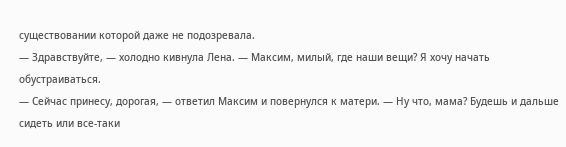существовании которой даже не подозревала.
— Здравствуйте, — холодно кивнула Лена. — Максим, милый, где наши вещи? Я хочу начать обустраиваться.
— Сейчас принесу, дорогая, — ответил Максим и повернулся к матери. — Ну что, мама? Будешь и дальше сидеть или все-таки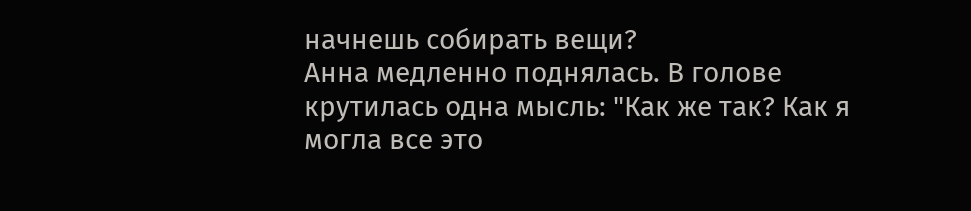начнешь собирать вещи?
Анна медленно поднялась. В голове крутилась одна мысль: "Как же так? Как я могла все это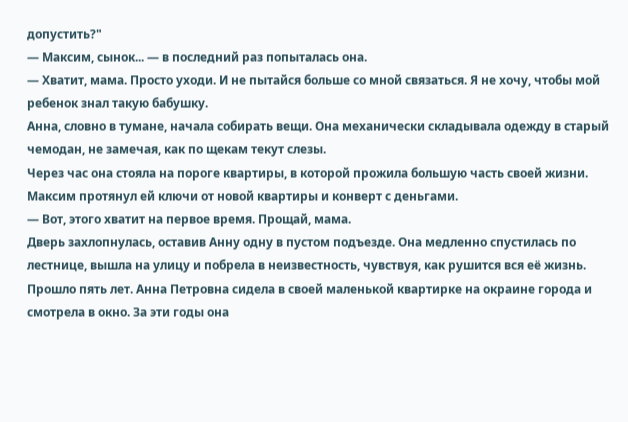допустить?"
— Максим, сынок... — в последний раз попыталась она.
— Хватит, мама. Просто уходи. И не пытайся больше со мной связаться. Я не хочу, чтобы мой ребенок знал такую бабушку.
Анна, словно в тумане, начала собирать вещи. Она механически складывала одежду в старый чемодан, не замечая, как по щекам текут слезы.
Через час она стояла на пороге квартиры, в которой прожила большую часть своей жизни. Максим протянул ей ключи от новой квартиры и конверт с деньгами.
— Вот, этого хватит на первое время. Прощай, мама.
Дверь захлопнулась, оставив Анну одну в пустом подъезде. Она медленно спустилась по лестнице, вышла на улицу и побрела в неизвестность, чувствуя, как рушится вся её жизнь.
Прошло пять лет. Анна Петровна сидела в своей маленькой квартирке на окраине города и смотрела в окно. За эти годы она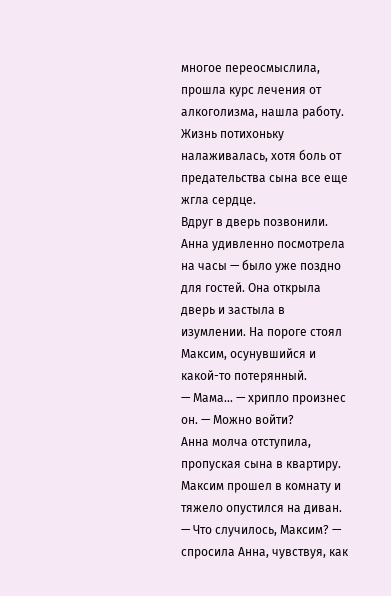многое переосмыслила, прошла курс лечения от алкоголизма, нашла работу. Жизнь потихоньку налаживалась, хотя боль от предательства сына все еще жгла сердце.
Вдруг в дверь позвонили. Анна удивленно посмотрела на часы — было уже поздно для гостей. Она открыла дверь и застыла в изумлении. На пороге стоял Максим, осунувшийся и какой-то потерянный.
— Мама... — хрипло произнес он. — Можно войти?
Анна молча отступила, пропуская сына в квартиру. Максим прошел в комнату и тяжело опустился на диван.
— Что случилось, Максим? — спросила Анна, чувствуя, как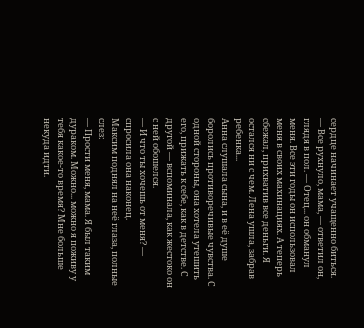сердце начинает учащенно биться.
— Все рухнуло, мама, — ответил он, глядя в пол. — Отец... он обманул меня. Все эти годы он использовал меня в своих махинациях. А теперь сбежал, прихватив все деньги. Я остался ни с чем. Лена ушла, забрав ребенка...
Анна слушала сына, и в её душе боролись противоречивые чувства. С одной стороны, она хотела утешить его, прижать к себе, как в детстве. С другой — вспоминала, как жестоко он с ней обошелся.
— И что ты хочешь от меня? — спросила она наконец.
Максим поднял на неё глаза, полные слез:
— Прости меня, мама. Я был таким дураком. Можно... можно я поживу у тебя какое-то время? Мне больше некуда идти.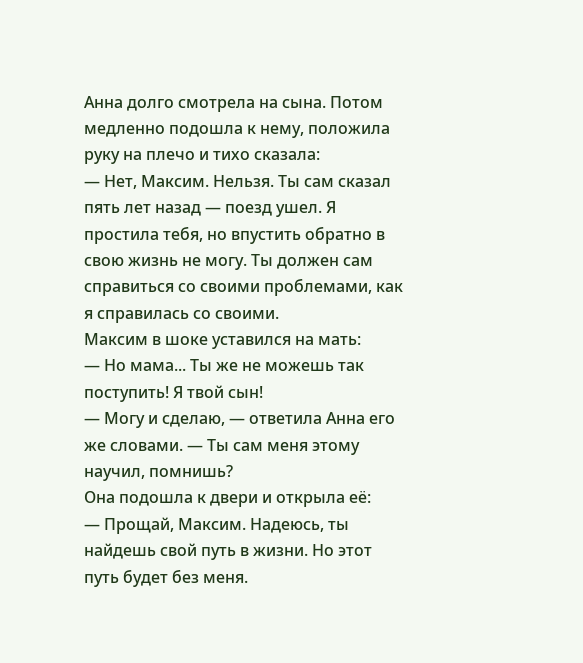Анна долго смотрела на сына. Потом медленно подошла к нему, положила руку на плечо и тихо сказала:
— Нет, Максим. Нельзя. Ты сам сказал пять лет назад — поезд ушел. Я простила тебя, но впустить обратно в свою жизнь не могу. Ты должен сам справиться со своими проблемами, как я справилась со своими.
Максим в шоке уставился на мать:
— Но мама... Ты же не можешь так поступить! Я твой сын!
— Могу и сделаю, — ответила Анна его же словами. — Ты сам меня этому научил, помнишь?
Она подошла к двери и открыла её:
— Прощай, Максим. Надеюсь, ты найдешь свой путь в жизни. Но этот путь будет без меня.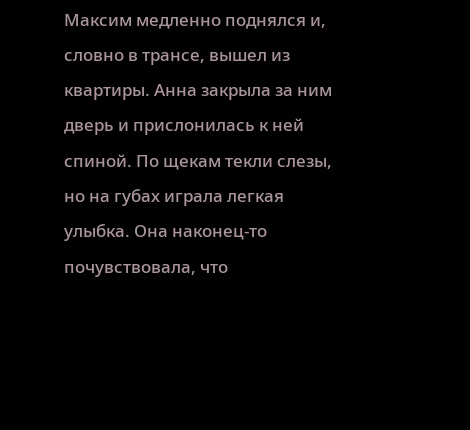Максим медленно поднялся и, словно в трансе, вышел из квартиры. Анна закрыла за ним дверь и прислонилась к ней спиной. По щекам текли слезы, но на губах играла легкая улыбка. Она наконец-то почувствовала, что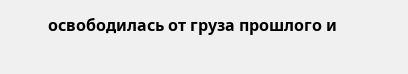освободилась от груза прошлого и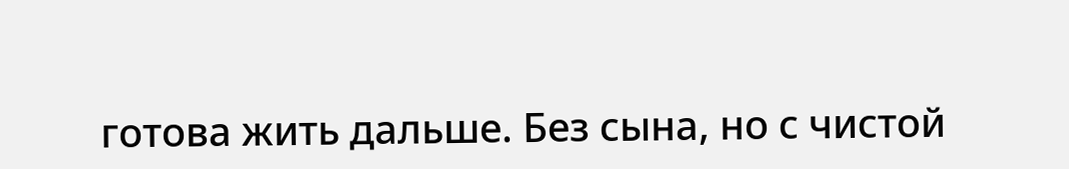готова жить дальше. Без сына, но с чистой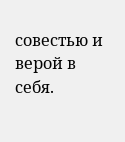совестью и верой в себя.